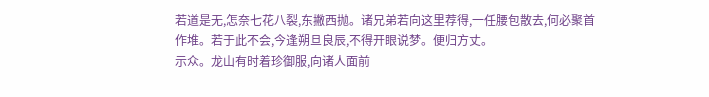若道是无,怎奈七花八裂,东撇西抛。诸兄弟若向这里荐得,一任腰包散去,何必聚首作堆。若于此不会,今逢朔旦良辰,不得开眼说梦。便归方丈。
示众。龙山有时着珍御服,向诸人面前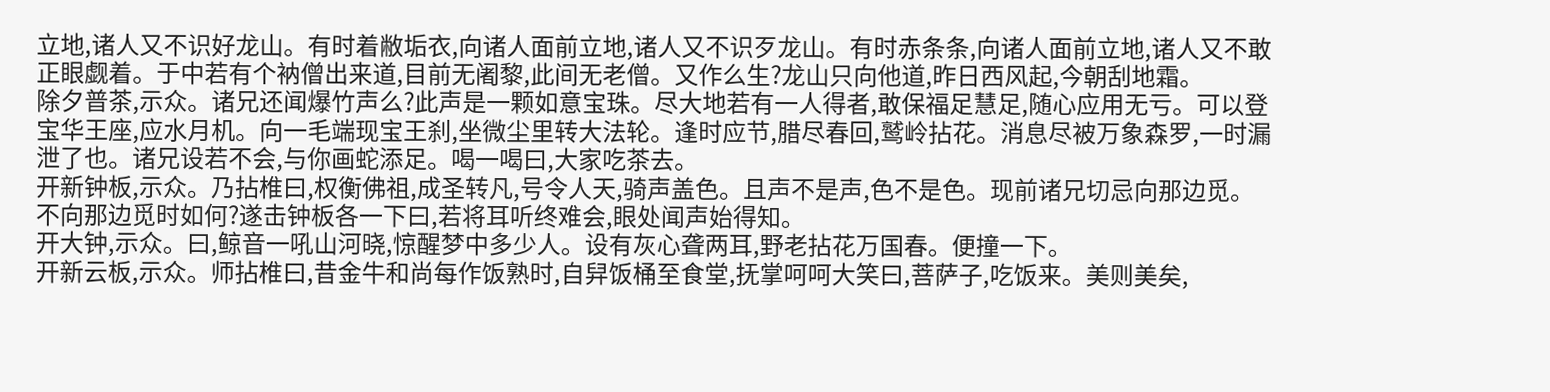立地,诸人又不识好龙山。有时着敝垢衣,向诸人面前立地,诸人又不识歹龙山。有时赤条条,向诸人面前立地,诸人又不敢正眼觑着。于中若有个衲僧出来道,目前无阇黎,此间无老僧。又作么生?龙山只向他道,昨日西风起,今朝刮地霜。
除夕普茶,示众。诸兄还闻爆竹声么?此声是一颗如意宝珠。尽大地若有一人得者,敢保福足慧足,随心应用无亏。可以登宝华王座,应水月机。向一毛端现宝王刹,坐微尘里转大法轮。逢时应节,腊尽春回,鹫岭拈花。消息尽被万象森罗,一时漏泄了也。诸兄设若不会,与你画蛇添足。喝一喝曰,大家吃茶去。
开新钟板,示众。乃拈椎曰,权衡佛祖,成圣转凡,号令人天,骑声盖色。且声不是声,色不是色。现前诸兄切忌向那边觅。不向那边觅时如何?遂击钟板各一下曰,若将耳听终难会,眼处闻声始得知。
开大钟,示众。曰,鲸音一吼山河晓,惊醒梦中多少人。设有灰心聋两耳,野老拈花万国春。便撞一下。
开新云板,示众。师拈椎曰,昔金牛和尚每作饭熟时,自舁饭桶至食堂,抚掌呵呵大笑曰,菩萨子,吃饭来。美则美矣,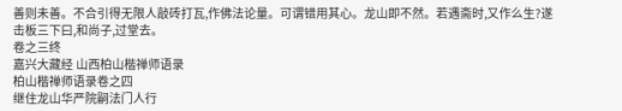善则未善。不合引得无限人敲砖打瓦,作佛法论量。可谓错用其心。龙山即不然。若遇斋时,又作么生?遂击板三下曰,和尚子,过堂去。
卷之三终
嘉兴大藏经 山西柏山楷禅师语录
柏山楷禅师语录卷之四
继住龙山华严院嗣法门人行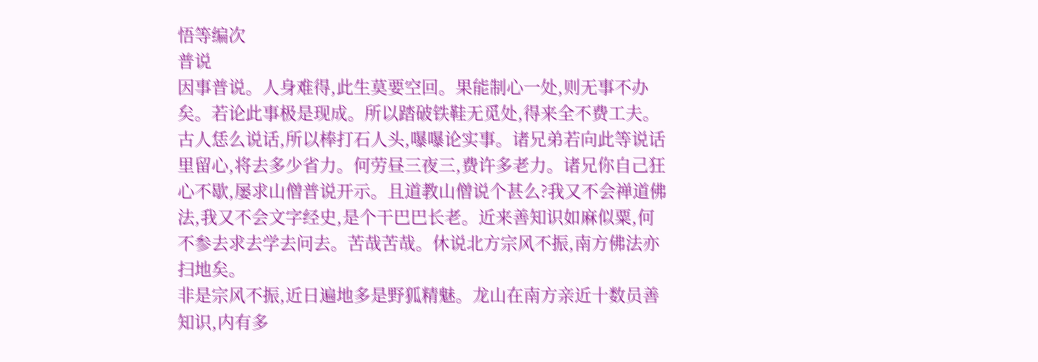悟等编次
普说
因事普说。人身难得,此生莫要空回。果能制心一处,则无事不办矣。若论此事极是现成。所以踏破铁鞋无觅处,得来全不费工夫。古人恁么说话,所以棒打石人头,嚗嚗论实事。诸兄弟若向此等说话里留心,将去多少省力。何劳昼三夜三,费许多老力。诸兄你自己狂心不歇,屡求山僧普说开示。且道教山僧说个甚么?我又不会禅道佛法,我又不会文字经史,是个干巴巴长老。近来善知识如麻似粟,何不参去求去学去问去。苦哉苦哉。休说北方宗风不振,南方佛法亦扫地矣。
非是宗风不振,近日遍地多是野狐精魅。龙山在南方亲近十数员善知识,内有多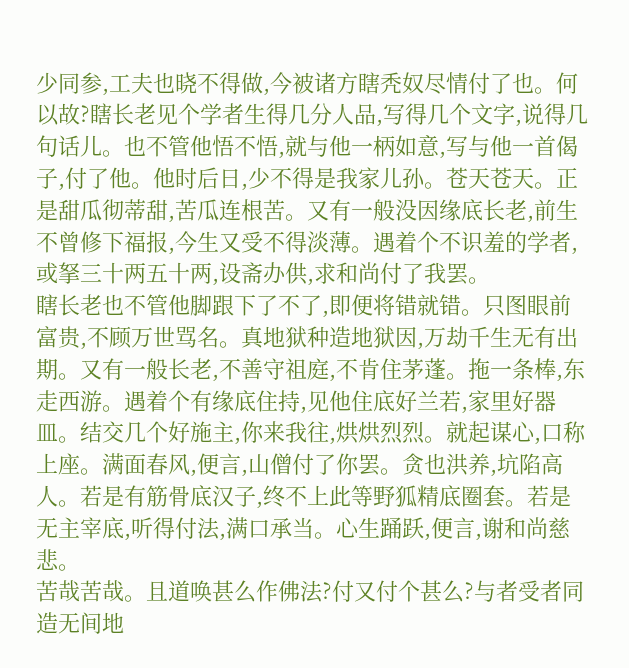少同参,工夫也晓不得做,今被诸方瞎秃奴尽情付了也。何以故?瞎长老见个学者生得几分人品,写得几个文字,说得几句话儿。也不管他悟不悟,就与他一柄如意,写与他一首偈子,付了他。他时后日,少不得是我家儿孙。苍天苍天。正是甜瓜彻蒂甜,苦瓜连根苦。又有一般没因缘底长老,前生不曾修下福报,今生又受不得淡薄。遇着个不识羞的学者,或拏三十两五十两,设斋办供,求和尚付了我罢。
瞎长老也不管他脚跟下了不了,即便将错就错。只图眼前富贵,不顾万世骂名。真地狱种造地狱因,万劫千生无有出期。又有一般长老,不善守祖庭,不肯住茅蓬。拖一条棒,东走西游。遇着个有缘底住持,见他住底好兰若,家里好器皿。结交几个好施主,你来我往,烘烘烈烈。就起谋心,口称上座。满面春风,便言,山僧付了你罢。贪也洪养,坑陷高人。若是有筋骨底汉子,终不上此等野狐精底圈套。若是无主宰底,听得付法,满口承当。心生踊跃,便言,谢和尚慈悲。
苦哉苦哉。且道唤甚么作佛法?付又付个甚么?与者受者同造无间地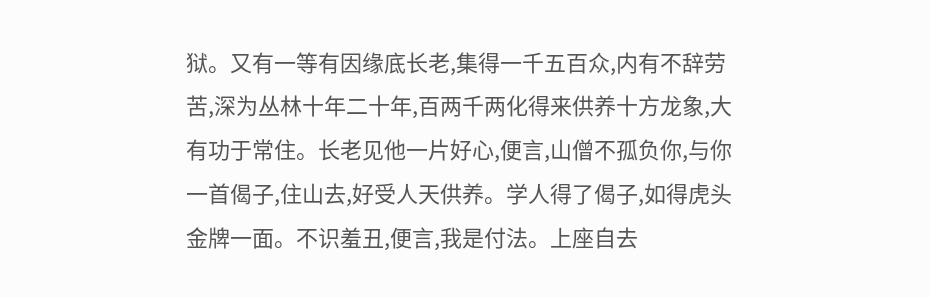狱。又有一等有因缘底长老,集得一千五百众,内有不辞劳苦,深为丛林十年二十年,百两千两化得来供养十方龙象,大有功于常住。长老见他一片好心,便言,山僧不孤负你,与你一首偈子,住山去,好受人天供养。学人得了偈子,如得虎头金牌一面。不识羞丑,便言,我是付法。上座自去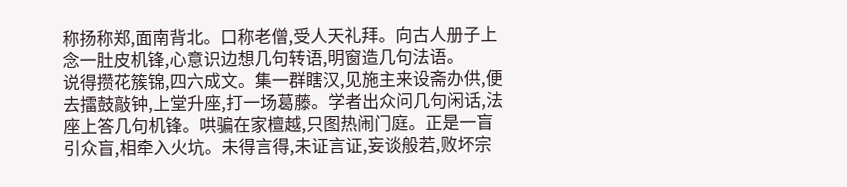称扬称郑,面南背北。口称老僧,受人天礼拜。向古人册子上念一肚皮机锋,心意识边想几句转语,明窗造几句法语。
说得攒花簇锦,四六成文。集一群瞎汉,见施主来设斋办供,便去擂鼓敲钟,上堂升座,打一场葛藤。学者出众问几句闲话,法座上答几句机锋。哄骗在家檀越,只图热闹门庭。正是一盲引众盲,相牵入火坑。未得言得,未证言证,妄谈般若,败坏宗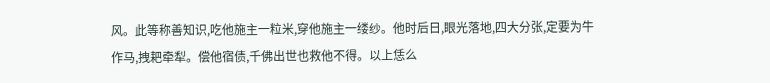风。此等称善知识,吃他施主一粒米,穿他施主一缕纱。他时后日,眼光落地,四大分张,定要为牛作马,拽耙牵犁。偿他宿债,千佛出世也救他不得。以上恁么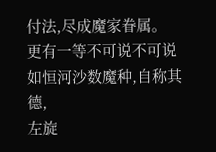付法,尽成魔家眷属。
更有一等不可说不可说如恒河沙数魔种,自称其德,
左旋